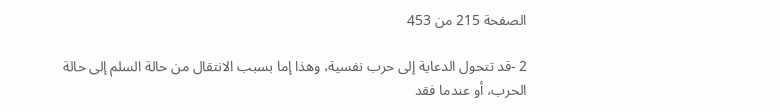الصفحة 215 من 453

2 -قد تتحول الدعاية إلى حرب نفسية، وهذا إما بسبب الانتقال من حالة السلم إلى حالة الحرب، أو عندما فقد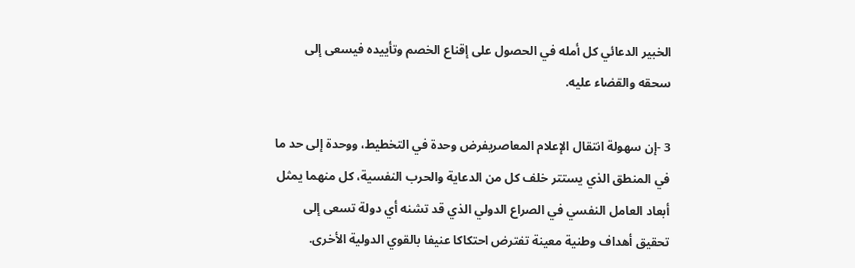الخبير الدعائي كل أمله في الحصول على إقناع الخصم وتأييده فيسعى إلى سحقه والقضاء عليه.

3 -إن سهولة انتقال الإعلام المعاصريفرض وحدة في التخطيط، ووحدة إلى حد ما في المنطق الذي يستتر خلف كل من الدعاية والحرب النفسية، كل منهما يمثل أبعاد العامل النفسي في الصراع الدولي الذي قد تشنه أي دولة تسعى إلى تحقيق أهداف وطنية معينة تفترض احتكاكا عنيفا بالقوي الدولية الأخرى.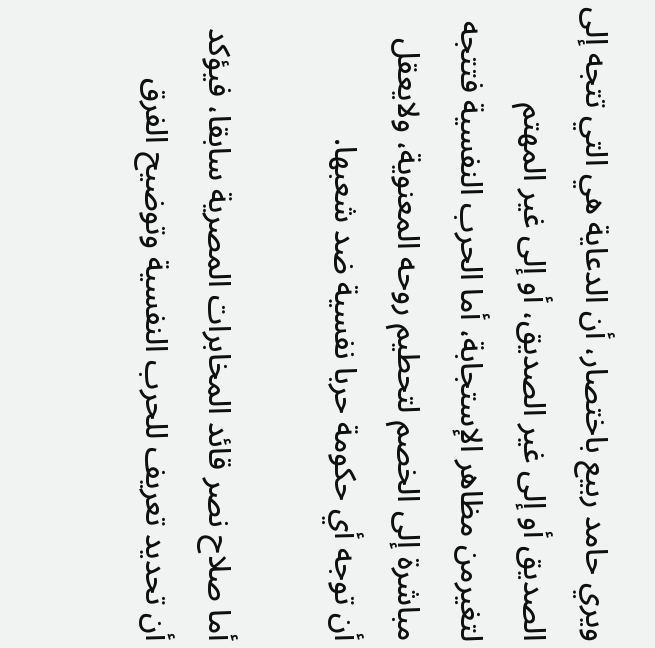ويري حامد ربيع باختصار، أن الدعاية هي التي تتجه إلى الصديق أو إلى غير الصديق، أو إلى غير المهتم لتغيرمن مظاهر الإستجابة، أما الحرب النفسية فتتجه مباشرة إلى الخصم لتحطيم روحه المعنوية، ولايعقل أن توجه أي حكومة حربا نفسية ضد شعبها.

أما صلاح نصر قائد المخابرات المصرية سابقا، فيؤكد أن تحديد تعريف للحرب النفسية وتوضيح الفرق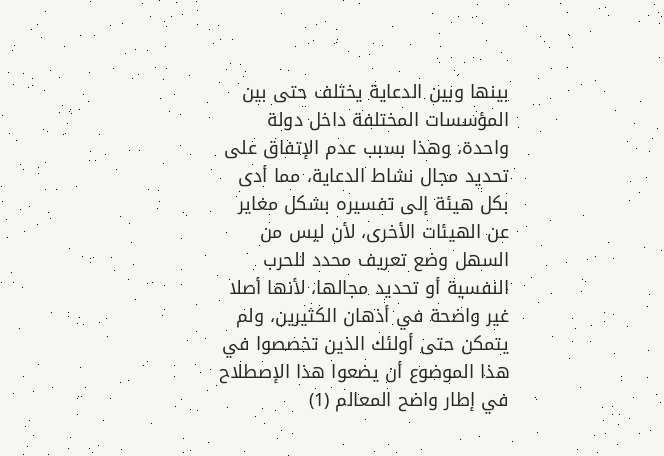بينها وبين الدعاية يختلف حتى بين المؤسسات المختلفة داخل دولة واحدة، وهذا بسبب عدم الإتفاق على تحديد مجال نشاط الدعاية، مما أدى بكل هيئة إلى تفسيره بشكل مغاير عن الهيئات الأخرى، لأن ليس من السهل وضع تعريف محدد للحرب النفسية أو تحديد مجالها، لأنها أصلا غير واضحة في أذهان الكثيرين، ولم يتمكن حتى أولئك الذين تخصصوا في هذا الموضوع أن يضعوا هذا الإصطلاح في إطار واضح المعالم (1)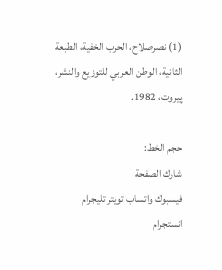(1) نصرصلاح، الحرب الخفية، الطبعة الثانية، الوطن العربي للتوزيع والنشر، پيروت، 1982.

حجم الخط:
شارك الصفحة
فيسبوك واتساب تويتر تليجرام انستجرام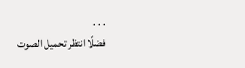. . .
فضلًا انتظر تحميل الصوت